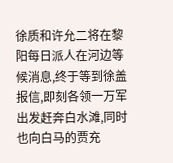徐质和许允二将在黎阳每日派人在河边等候消息,终于等到徐盖报信,即刻各领一万军出发赶奔白水滩,同时也向白马的贾充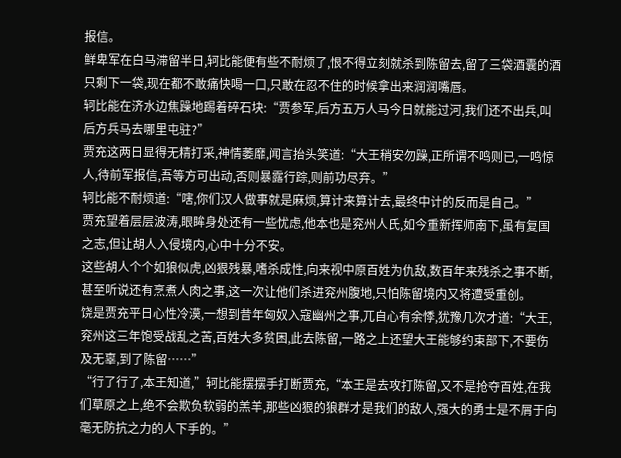报信。
鲜卑军在白马滞留半日,轲比能便有些不耐烦了,恨不得立刻就杀到陈留去,留了三袋酒囊的酒只剩下一袋,现在都不敢痛快喝一口,只敢在忍不住的时候拿出来润润嘴唇。
轲比能在济水边焦躁地踢着碎石块:“贾参军,后方五万人马今日就能过河,我们还不出兵,叫后方兵马去哪里屯驻?”
贾充这两日显得无精打采,神情萎靡,闻言抬头笑道:“大王稍安勿躁,正所谓不鸣则已,一鸣惊人,待前军报信,吾等方可出动,否则暴露行踪,则前功尽弃。”
轲比能不耐烦道:“嗐,你们汉人做事就是麻烦,算计来算计去,最终中计的反而是自己。”
贾充望着层层波涛,眼眸身处还有一些忧虑,他本也是兖州人氏,如今重新挥师南下,虽有复国之志,但让胡人入侵境内,心中十分不安。
这些胡人个个如狼似虎,凶狠残暴,嗜杀成性,向来视中原百姓为仇敌,数百年来残杀之事不断,甚至听说还有烹煮人肉之事,这一次让他们杀进兖州腹地,只怕陈留境内又将遭受重创。
饶是贾充平日心性冷漠,一想到昔年匈奴入寇幽州之事,兀自心有余悸,犹豫几次才道:“大王,兖州这三年饱受战乱之苦,百姓大多贫困,此去陈留,一路之上还望大王能够约束部下,不要伤及无辜,到了陈留……”
“行了行了,本王知道,”轲比能摆摆手打断贾充,“本王是去攻打陈留,又不是抢夺百姓,在我们草原之上,绝不会欺负软弱的羔羊,那些凶狠的狼群才是我们的敌人,强大的勇士是不屑于向毫无防抗之力的人下手的。”